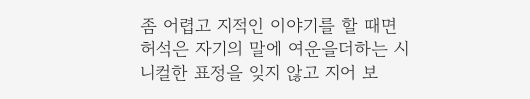좀 어렵고 지적인 이야기를 할 때면 허석은 자기의 말에 여운을더하는 시니컬한 표정을 잊지 않고 지어 보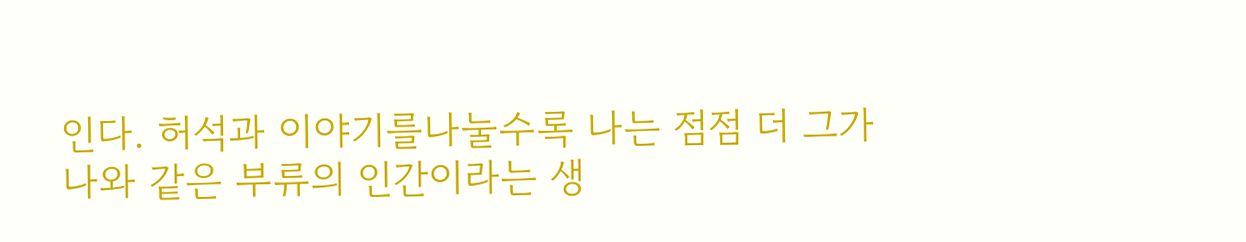인다. 허석과 이야기를나눌수록 나는 점점 더 그가 나와 같은 부류의 인간이라는 생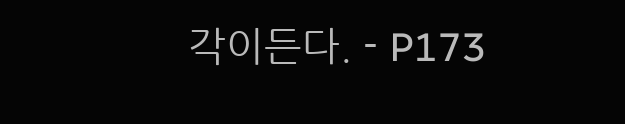각이든다. - P173